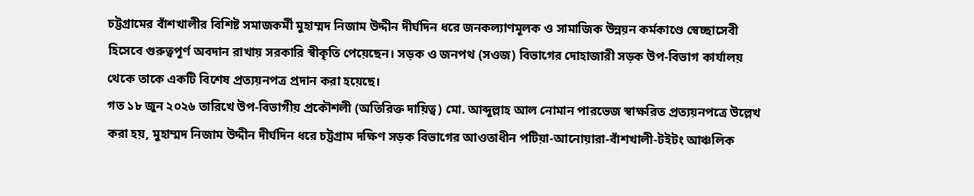চট্টগ্রামের বাঁশখালীর বিশিষ্ট সমাজকর্মী মুহাম্মদ নিজাম উদ্দীন দীর্ঘদিন ধরে জনকল্যাণমূলক ও সামাজিক উন্নয়ন কর্মকাণ্ডে স্বেচ্ছাসেবী হিসেবে গুরুত্বপূর্ণ অবদান রাখায় সরকারি স্বীকৃতি পেয়েছেন। সড়ক ও জনপথ (সওজ) বিভাগের দোহাজারী সড়ক উপ-বিভাগ কার্যালয় থেকে তাকে একটি বিশেষ প্রত্যয়নপত্র প্রদান করা হয়েছে।
গত ১৮ জুন ২০২৬ তারিখে উপ-বিভাগীয় প্রকৌশলী (অতিরিক্ত দায়িত্ব) মো. আব্দুল্লাহ আল নোমান পারভেজ স্বাক্ষরিত প্রত্যয়নপত্রে উল্লেখ করা হয়, মুহাম্মদ নিজাম উদ্দীন দীর্ঘদিন ধরে চট্টগ্রাম দক্ষিণ সড়ক বিভাগের আওতাধীন পটিয়া-আনোয়ারা-বাঁশখালী-টইটং আঞ্চলিক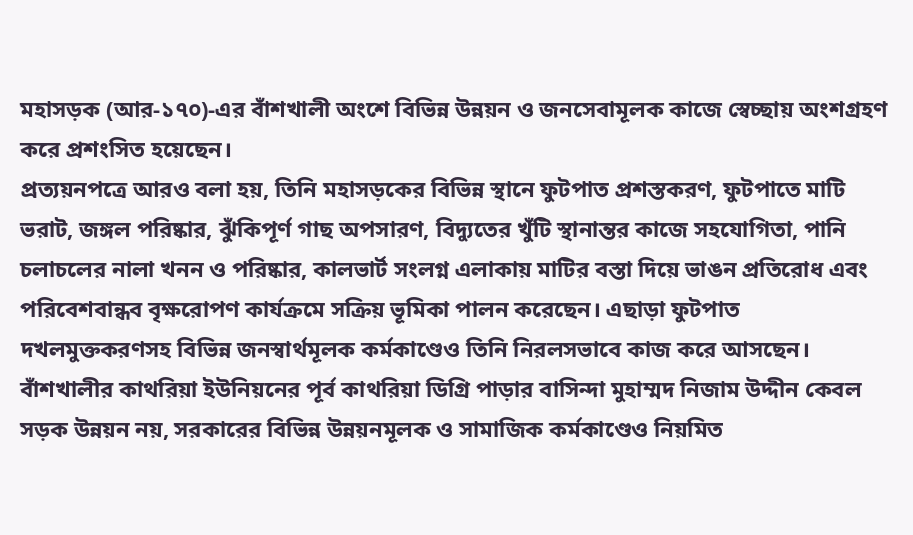মহাসড়ক (আর-১৭০)-এর বাঁশখালী অংশে বিভিন্ন উন্নয়ন ও জনসেবামূলক কাজে স্বেচ্ছায় অংশগ্রহণ করে প্রশংসিত হয়েছেন।
প্রত্যয়নপত্রে আরও বলা হয়, তিনি মহাসড়কের বিভিন্ন স্থানে ফুটপাত প্রশস্তকরণ, ফুটপাতে মাটি ভরাট, জঙ্গল পরিষ্কার, ঝুঁকিপূর্ণ গাছ অপসারণ, বিদ্যুতের খুঁটি স্থানান্তর কাজে সহযোগিতা, পানি চলাচলের নালা খনন ও পরিষ্কার, কালভার্ট সংলগ্ন এলাকায় মাটির বস্তা দিয়ে ভাঙন প্রতিরোধ এবং পরিবেশবান্ধব বৃক্ষরোপণ কার্যক্রমে সক্রিয় ভূমিকা পালন করেছেন। এছাড়া ফুটপাত দখলমুক্তকরণসহ বিভিন্ন জনস্বার্থমূলক কর্মকাণ্ডেও তিনি নিরলসভাবে কাজ করে আসছেন।
বাঁশখালীর কাথরিয়া ইউনিয়নের পূর্ব কাথরিয়া ডিগ্রি পাড়ার বাসিন্দা মুহাম্মদ নিজাম উদ্দীন কেবল সড়ক উন্নয়ন নয়, সরকারের বিভিন্ন উন্নয়নমূলক ও সামাজিক কর্মকাণ্ডেও নিয়মিত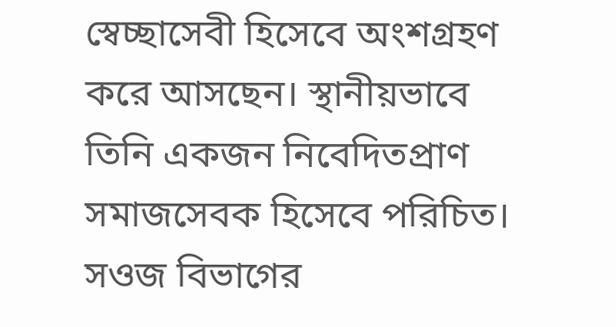স্বেচ্ছাসেবী হিসেবে অংশগ্রহণ করে আসছেন। স্থানীয়ভাবে তিনি একজন নিবেদিতপ্রাণ সমাজসেবক হিসেবে পরিচিত।
সওজ বিভাগের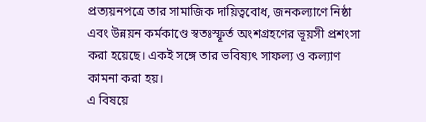প্রত্যয়নপত্রে তার সামাজিক দায়িত্ববোধ, জনকল্যাণে নিষ্ঠা এবং উন্নয়ন কর্মকাণ্ডে স্বতঃস্ফূর্ত অংশগ্রহণের ভূয়সী প্রশংসা করা হয়েছে। একই সঙ্গে তার ভবিষ্যৎ সাফল্য ও কল্যাণ কামনা করা হয়।
এ বিষয়ে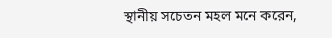স্থানীয় সচেতন মহল মনে করেন,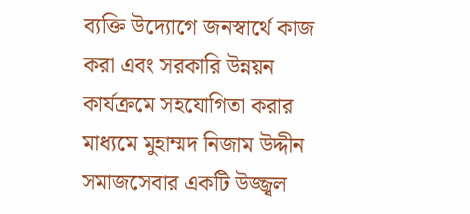ব্যক্তি উদ্যোগে জনস্বার্থে কাজ করা এবং সরকারি উন্নয়ন কার্যক্রমে সহযোগিতা করার মাধ্যমে মুহাম্মদ নিজাম উদ্দীন সমাজসেবার একটি উজ্জ্বল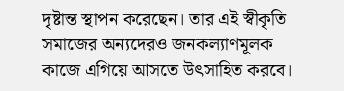দৃষ্টান্ত স্থাপন করেছেন। তার এই স্বীকৃতি সমাজের অন্যদেরও জনকল্যাণমূলক কাজে এগিয়ে আসতে উৎসাহিত করবে।